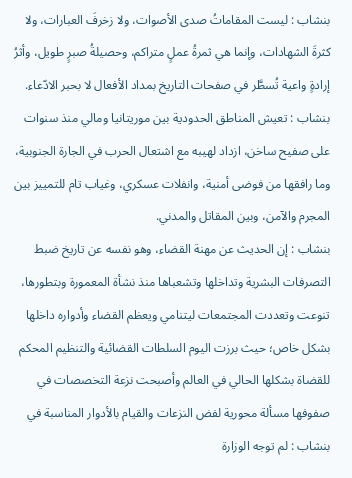بنشاب : ليست المقاماتُ صدى الأصوات، ولا زخرفَ العبارات، ولا كثرةَ الشهادات، وإنما هي ثمرةُ عملٍ متراكم، وحصيلةُ صبرٍ طويل، وأثرُ إرادةٍ واعية تُسطَّر في صفحات التاريخ بمداد الأفعال لا بحبر الادّعاء.
بنشاب : تعيش المناطق الحدودية بين موريتانيا ومالي منذ سنوات على صفيح ساخن، ازداد لهيبه مع اشتعال الحرب في الجارة الجنوبية، وما رافقها من فوضى أمنية، وانفلات عسكري، وغياب تام للتمييز بين المجرم والآمن، وبين المقاتل والمدني.
بنشاب : إن الحديث عن مهنة القضاء، وهو نفسه عن تاريخ ضبط التصرفات البشرية وتداخلها وتشعباها منذ نشأة المعمورة وبتطورها، تنوعت وتعددت المجتمعات ليتنامي ويعظم القضاء وأدواره داخلها بشكل خاص؛ حيث برزت اليوم السلطات القضائية والتنظيم المحكم للقضاة بشكلها الحالي في العالم وأصبحت نزعة التخصصات في صفوفها مسألة محورية لفض النزعات والقيام بالأدوار المناسبة في
بنشاب : لم توجه الوزارة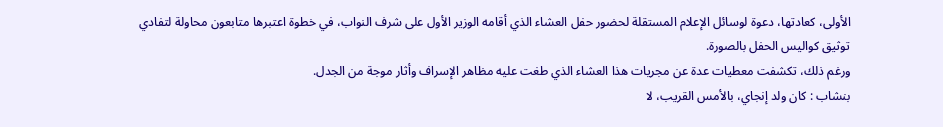الأولى، كعادتها، دعوة لوسائل الإعلام المستقلة لحضور حفل العشاء الذي أقامه الوزير الأول على شرف النواب، في خطوة اعتبرها متابعون محاولة لتفادي توثيق كواليس الحفل بالصورة.
ورغم ذلك، تكشفت معطيات عدة عن مجريات هذا العشاء الذي طغت عليه مظاهر الإسراف وأثار موجة من الجدل.
بنشاب : كان ولد إنجاي، بالأمس القريب، لا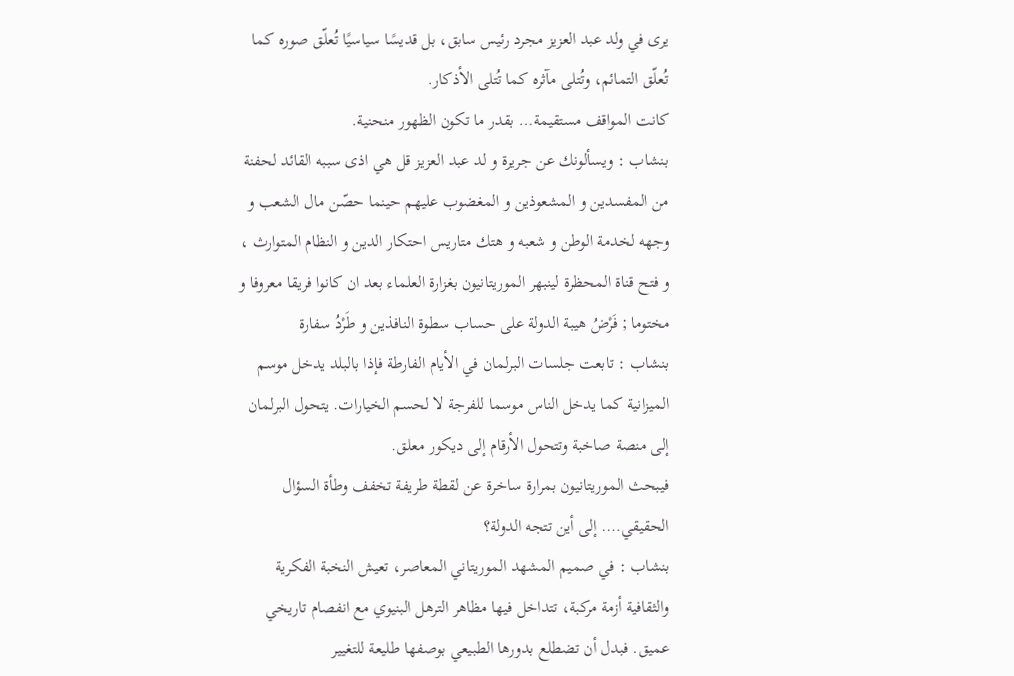يرى في ولد عبد العزيز مجرد رئيس سابق، بل قديسًا سياسيًا تُعلّق صوره كما تُعلّق التمائم، وتُتلى مآثره كما تُتلى الأذكار.
كانت المواقف مستقيمة… بقدر ما تكون الظهور منحنية.
بنشاب : ويسألونك عن جريرة و لد عبد العزيز قل هي اذی سببه القائد لحفنة من المفسدين و المشعوذين و المغضوب عليهم حينما حصّن مال الشعب و وجهه لخدمة الوطن و شعبه و هتك متاريس احتكار الدين و النظام المتوارث ، و فتح قناة المحظرة لينبهر الموريتانيون بغزارة العلماء بعد ان كانوا فريقا معروفا و مختوما ; فَرْضُ هيبة الدولة علی حساب سطوة النافذين و طَرْدُ سفارة
بنشاب : تابعت جلسات البرلمان في الأيام الفارطة فإذا بالبلد يدخل موسم الميزانية كما يدخل الناس موسما للفرجة لا لحسم الخيارات. يتحول البرلمان إلى منصة صاخبة وتتحول الأرقام إلى ديكور معلق.
فيبحث الموريتانيون بمرارة ساخرة عن لقطة طريفة تخفف وطأة السؤال الحقيقي…. إلى أين تتجه الدولة؟
بنشاب : في صميم المشهد الموريتاني المعاصر، تعيش النخبة الفكرية والثقافية أزمة مركبة، تتداخل فيها مظاهر الترهل البنيوي مع انفصام تاريخي عميق. فبدل أن تضطلع بدورها الطبيعي بوصفها طليعة للتغيير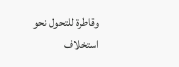وقاطرة للتحول نحو استخلاف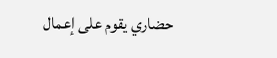حضاري يقوم على إعمال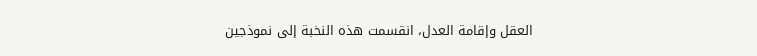العقل وإقامة العدل، انقسمت هذه النخبة إلى نموذجين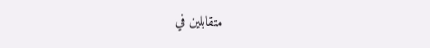متقابلين في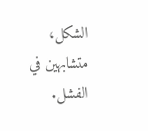الشكل، متشابهين في الفشل.